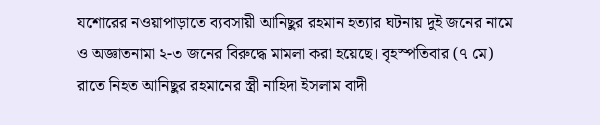যশোরের নওয়াপাড়াতে ব্যবসায়ী আনিছুর রহমান হত্যার ঘটনায় দুই জনের নামে ও অজ্ঞাতনামা ২-৩ জনের বিরুদ্ধে মামলা করা হয়েছে। বৃহস্পতিবার (৭ মে) রাতে নিহত আনিছুর রহমানের স্ত্রী নাহিদা ইসলাম বাদী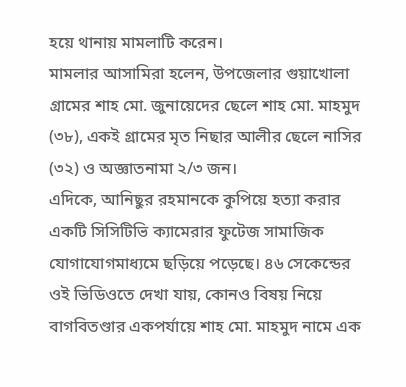হয়ে থানায় মামলাটি করেন।
মামলার আসামিরা হলেন, উপজেলার গুয়াখোলা গ্রামের শাহ মো. জুনায়েদের ছেলে শাহ মো. মাহমুদ (৩৮), একই গ্রামের মৃত নিছার আলীর ছেলে নাসির (৩২) ও অজ্ঞাতনামা ২/৩ জন।
এদিকে, আনিছুর রহমানকে কুপিয়ে হত্যা করার একটি সিসিটিভি ক্যামেরার ফুটেজ সামাজিক যোগাযোগমাধ্যমে ছড়িয়ে পড়েছে। ৪৬ সেকেন্ডের ওই ভিডিওতে দেখা যায়, কোনও বিষয় নিয়ে বাগবিতণ্ডার একপর্যায়ে শাহ মো. মাহমুদ নামে এক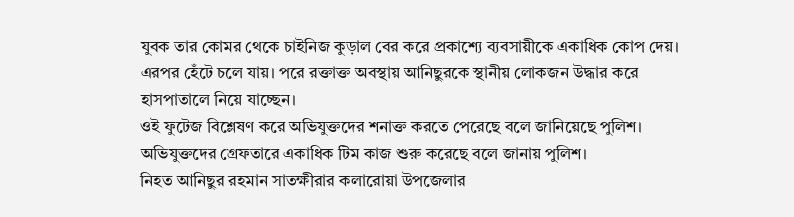যুবক তার কোমর থেকে চাইনিজ কুড়াল বের করে প্রকাশ্যে ব্যবসায়ীকে একাধিক কোপ দেয়। এরপর হেঁটে চলে যায়। পরে রক্তাক্ত অবস্থায় আনিছুরকে স্থানীয় লোকজন উদ্ধার করে হাসপাতালে নিয়ে যাচ্ছেন।
ওই ফুটেজ বিশ্লেষণ করে অভিযুক্তদের শনাক্ত করতে পেরেছে বলে জানিয়েছে পুলিশ। অভিযুক্তদের গ্রেফতারে একাধিক টিম কাজ শুরু করেছে বলে জানায় পুলিশ।
নিহত আনিছুর রহমান সাতক্ষীরার কলারোয়া উপজেলার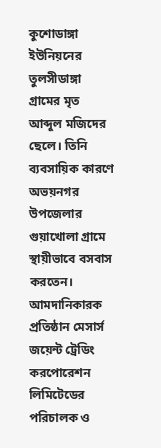কুশোডাঙ্গা ইউনিয়নের তুলসীডাঙ্গা গ্রামের মৃত আব্দুল মজিদের ছেলে। তিনি ব্যবসায়িক কারণে অভয়নগর উপজেলার গুয়াখোলা গ্রামে স্থায়ীভাবে বসবাস করতেন। আমদানিকারক প্রতিষ্ঠান মেসার্স জয়েন্ট ট্রেডিং করপোরেশন লিমিটেডের পরিচালক ও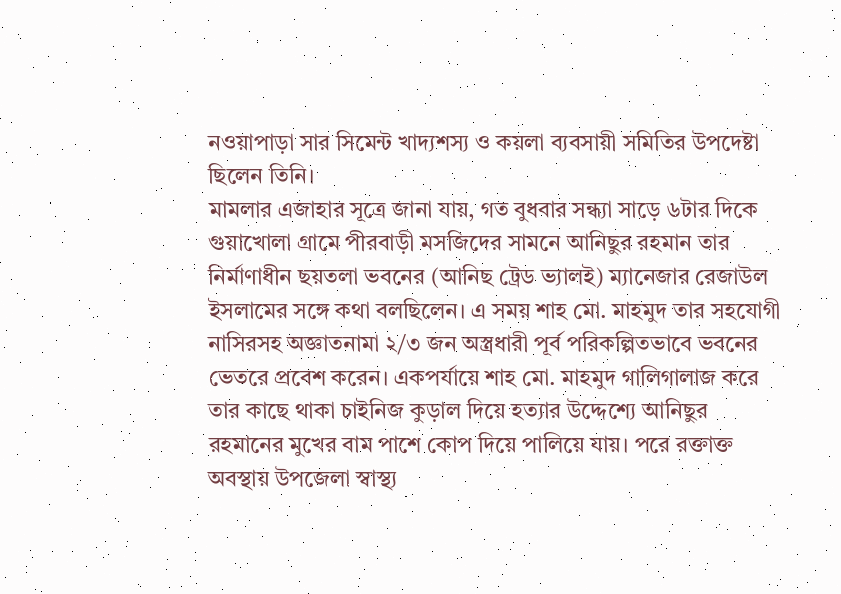নওয়াপাড়া সার সিমেন্ট খাদ্যশস্য ও কয়লা ব্যবসায়ী সমিতির উপদেষ্টা ছিলেন তিনি।
মামলার এজাহার সূত্রে জানা যায়, গত বুধবার সন্ধ্যা সাড়ে ৬টার দিকে গুয়াখোলা গ্রামে পীরবাড়ী মসজিদের সামনে আনিছুর রহমান তার নির্মাণাধীন ছয়তলা ভবনের (আনিছ ট্রেড ভ্যালই) ম্যানেজার রেজাউল ইসলামের সঙ্গে কথা বলছিলেন। এ সময় শাহ মো. মাহমুদ তার সহযোগী নাসিরসহ অজ্ঞাতনামা ২/৩ জন অস্ত্রধারী পূর্ব পরিকল্পিতভাবে ভবনের ভেতরে প্রবেশ করেন। একপর্যায়ে শাহ মো. মাহমুদ গালিগালাজ করে তার কাছে থাকা চাইনিজ কুড়াল দিয়ে হত্যার উদ্দেশ্যে আনিছুর রহমানের মুখের বাম পাশে কোপ দিয়ে পালিয়ে যায়। পরে রক্তাক্ত অবস্থায় উপজেলা স্বাস্থ্য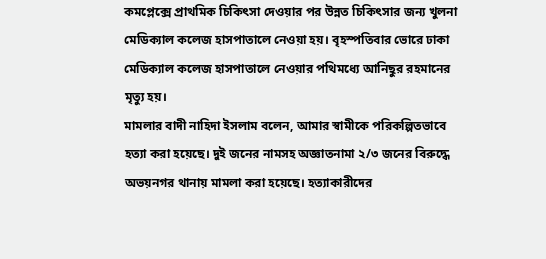কমপ্লেক্সে প্রাথমিক চিকিৎসা দেওয়ার পর উন্নত চিকিৎসার জন্য খুলনা মেডিক্যাল কলেজ হাসপাতালে নেওয়া হয়। বৃহস্পতিবার ভোরে ঢাকা মেডিক্যাল কলেজ হাসপাতালে নেওয়ার পথিমধ্যে আনিছুর রহমানের মৃত্যু হয়।
মামলার বাদী নাহিদা ইসলাম বলেন, আমার স্বামীকে পরিকল্পিতভাবে হত্যা করা হয়েছে। দুই জনের নামসহ অজ্ঞাতনামা ২/৩ জনের বিরুদ্ধে অভয়নগর থানায় মামলা করা হয়েছে। হত্যাকারীদের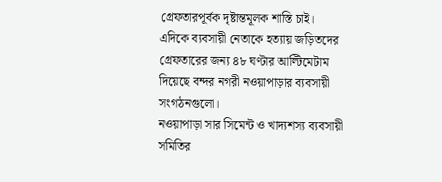গ্রেফতারপূর্বক দৃষ্টান্তমূলক শাস্তি চাই।
এদিকে ব্যবসায়ী নেতাকে হত্যায় জড়িতদের গ্রেফতারের জন্য ৪৮ ঘণ্টার আল্টিমেটাম দিয়েছে বন্দর নগরী নওয়াপাড়ার ব্যবসায়ী সংগঠনগুলো।
নওয়াপাড়া সার সিমেন্ট ও খাদ্যশস্য ব্যবসায়ী সমিতির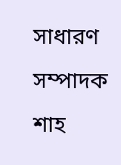সাধারণ সম্পাদক শাহ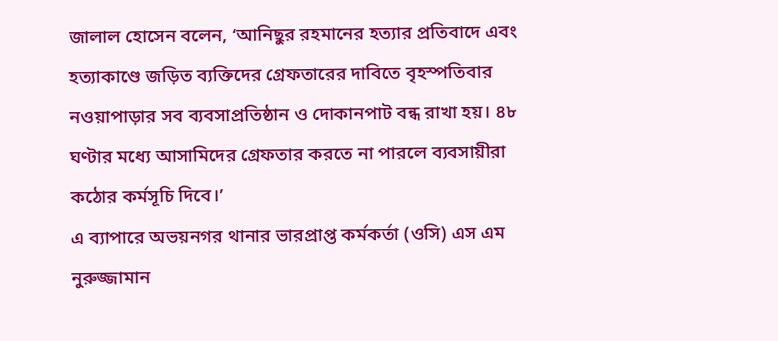জালাল হোসেন বলেন, ‘আনিছুর রহমানের হত্যার প্রতিবাদে এবং হত্যাকাণ্ডে জড়িত ব্যক্তিদের গ্রেফতারের দাবিতে বৃহস্পতিবার নওয়াপাড়ার সব ব্যবসাপ্রতিষ্ঠান ও দোকানপাট বন্ধ রাখা হয়। ৪৮ ঘণ্টার মধ্যে আসামিদের গ্রেফতার করতে না পারলে ব্যবসায়ীরা কঠোর কর্মসূচি দিবে।’
এ ব্যাপারে অভয়নগর থানার ভারপ্রাপ্ত কর্মকর্তা (ওসি) এস এম নুরুজ্জামান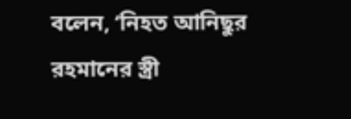বলেন, ‘নিহত আনিছুর রহমানের স্ত্রী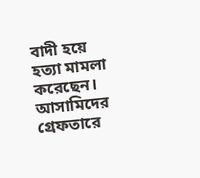বাদী হয়ে হত্যা মামলা করেছেন। আসামিদের গ্রেফতারে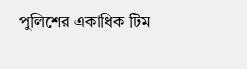পুলিশের একাধিক টিম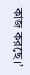কাজ করছে।’